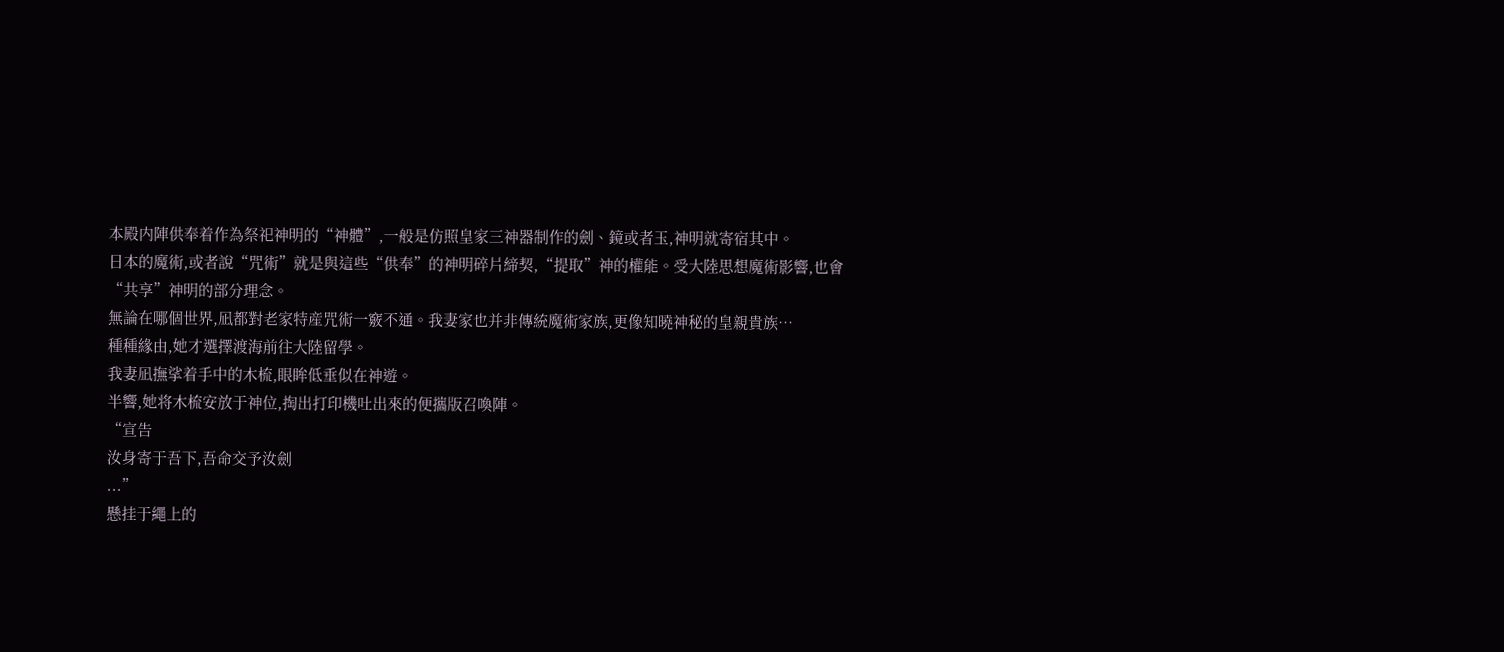本殿内陣供奉着作為祭祀神明的“神體”,一般是仿照皇家三神器制作的劍、鏡或者玉,神明就寄宿其中。
日本的魔術,或者說“咒術”就是與這些“供奉”的神明碎片締契,“提取”神的權能。受大陸思想魔術影響,也會“共享”神明的部分理念。
無論在哪個世界,凪都對老家特産咒術一竅不通。我妻家也并非傳統魔術家族,更像知曉神秘的皇親貴族…
種種緣由,她才選擇渡海前往大陸留學。
我妻凪撫挲着手中的木梳,眼眸低垂似在神遊。
半響,她将木梳安放于神位,掏出打印機吐出來的便攜版召喚陣。
“宣告
汝身寄于吾下,吾命交予汝劍
...”
懸挂于繩上的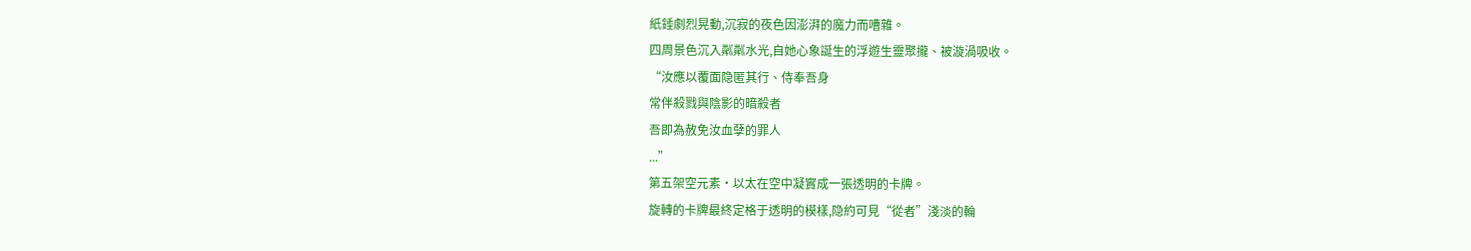紙錘劇烈晃動,沉寂的夜色因澎湃的魔力而嘈雜。
四周景色沉入粼粼水光,自她心象誕生的浮遊生靈聚攏、被漩渦吸收。
“汝應以覆面隐匿其行、侍奉吾身
常伴殺戮與陰影的暗殺者
吾即為赦免汝血孽的罪人
...”
第五架空元素·以太在空中凝實成一張透明的卡牌。
旋轉的卡牌最終定格于透明的模樣,隐約可見“從者”淺淡的輪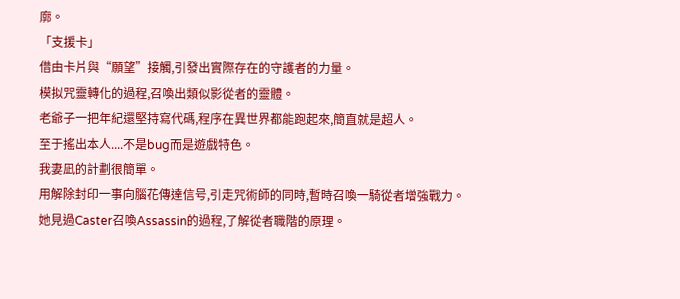廓。
「支援卡」
借由卡片與“願望”接觸,引發出實際存在的守護者的力量。
模拟咒靈轉化的過程,召喚出類似影從者的靈體。
老爺子一把年紀還堅持寫代碼,程序在異世界都能跑起來,簡直就是超人。
至于搖出本人....不是bug而是遊戲特色。
我妻凪的計劃很簡單。
用解除封印一事向腦花傳達信号,引走咒術師的同時,暫時召喚一騎從者增強戰力。
她見過Caster召喚Assassin的過程,了解從者職階的原理。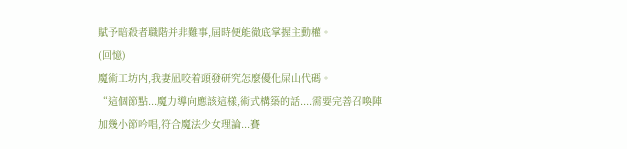賦予暗殺者職階并非難事,屆時便能徹底掌握主動權。
(回憶)
魔術工坊内,我妻凪咬着頭發研究怎麼優化屎山代碼。
“這個節點...魔力導向應該這樣,術式構築的話....需要完善召喚陣
加幾小節吟唱,符合魔法少女理論...賽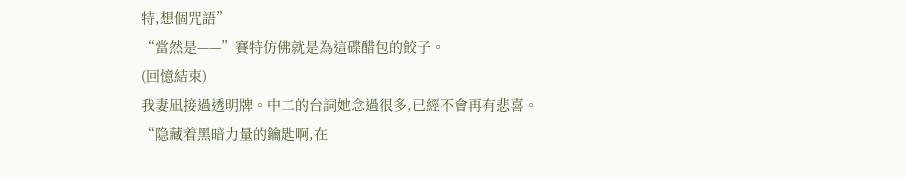特,想個咒語”
“當然是——”賽特仿佛就是為這碟醋包的餃子。
(回憶結束)
我妻凪接過透明牌。中二的台詞她念過很多,已經不會再有悲喜。
“隐藏着黑暗力量的鑰匙啊,在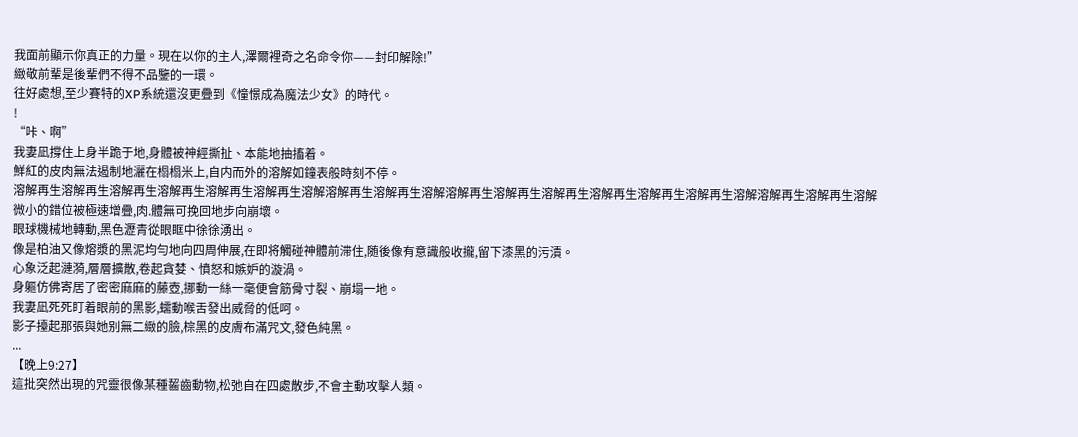我面前顯示你真正的力量。現在以你的主人,澤爾裡奇之名命令你——封印解除!”
緻敬前輩是後輩們不得不品鑒的一環。
往好處想,至少賽特的XP系統還沒更疊到《憧憬成為魔法少女》的時代。
!
“咔、啊”
我妻凪撐住上身半跪于地,身體被神經撕扯、本能地抽搐着。
鮮紅的皮肉無法遏制地灑在榻榻米上,自内而外的溶解如鐘表般時刻不停。
溶解再生溶解再生溶解再生溶解再生溶解再生溶解再生溶解溶解再生溶解再生溶解溶解再生溶解再生溶解再生溶解再生溶解再生溶解再生溶解溶解再生溶解再生溶解
微小的錯位被極速增疊,肉.體無可挽回地步向崩壞。
眼球機械地轉動,黑色瀝青從眼眶中徐徐湧出。
像是柏油又像熔漿的黑泥均勻地向四周伸展,在即将觸碰神體前滞住,随後像有意識般收攏,留下漆黑的污漬。
心象泛起漣漪,層層擴散,卷起貪婪、憤怒和嫉妒的漩渦。
身軀仿佛寄居了密密麻麻的藤壺,挪動一絲一毫便會筋骨寸裂、崩塌一地。
我妻凪死死盯着眼前的黑影,蠕動喉舌發出威脅的低呵。
影子擡起那張與她别無二緻的臉,棕黑的皮膚布滿咒文,發色純黑。
...
【晚上9:27】
這批突然出現的咒靈很像某種齧齒動物,松弛自在四處散步,不會主動攻擊人類。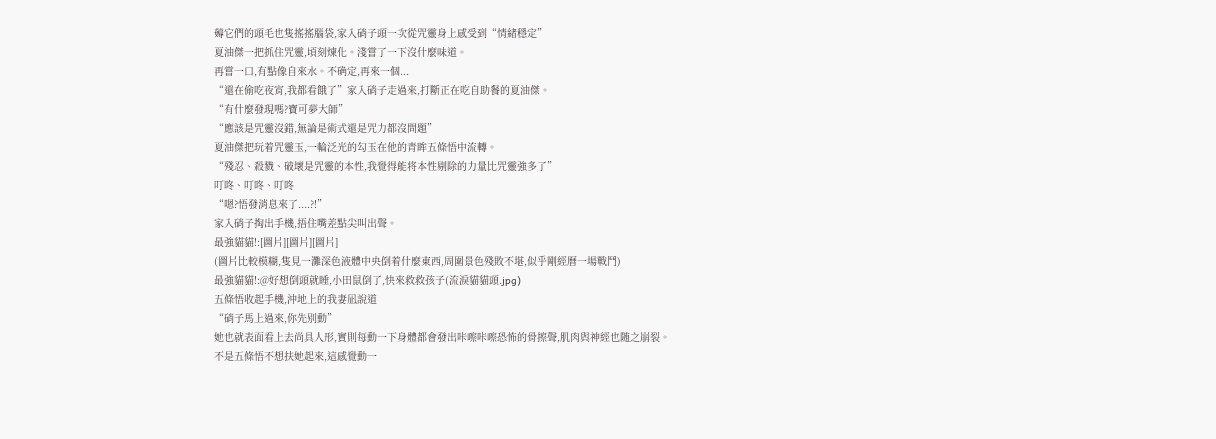薅它們的頭毛也隻搖搖腦袋,家入硝子頭一次從咒靈身上感受到“情緒穩定”
夏油傑一把抓住咒靈,頃刻煉化。淺嘗了一下沒什麼味道。
再嘗一口,有點像自來水。不确定,再來一個...
“還在偷吃夜宵,我都看餓了”家入硝子走過來,打斷正在吃自助餐的夏油傑。
“有什麼發現嗎?寶可夢大師”
“應該是咒靈沒錯,無論是術式還是咒力都沒問題”
夏油傑把玩着咒靈玉,一輪泛光的勾玉在他的青眸五條悟中流轉。
“殘忍、殺戮、破壞是咒靈的本性,我覺得能将本性剔除的力量比咒靈強多了”
叮咚、叮咚、叮咚
“嗯?悟發消息來了....?!”
家入硝子掏出手機,捂住嘴差點尖叫出聲。
最強貓貓!:[圖片][圖片][圖片]
(圖片比較模糊,隻見一灘深色液體中央倒着什麼東西,周圍景色殘敗不堪,似乎剛經曆一場戰鬥)
最強貓貓!:@好想倒頭就睡,小田鼠倒了,快來救救孩子(流淚貓貓頭.jpg)
五條悟收起手機,沖地上的我妻凪說道
“硝子馬上過來,你先别動”
她也就表面看上去尚具人形,實則每動一下身體都會發出咔嚓咔嚓恐怖的骨擦聲,肌肉與神經也随之崩裂。
不是五條悟不想扶她起來,這感覺動一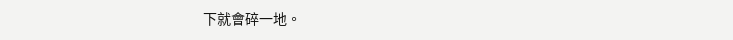下就會碎一地。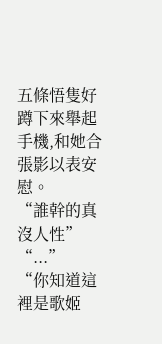五條悟隻好蹲下來舉起手機,和她合張影以表安慰。
“誰幹的真沒人性”
“...”
“你知道這裡是歌姬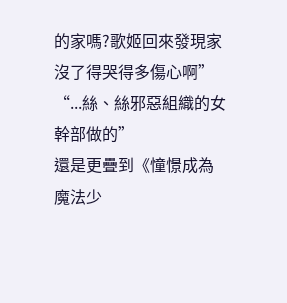的家嗎?歌姬回來發現家沒了得哭得多傷心啊”
“...絲、絲邪惡組織的女幹部做的”
還是更疊到《憧憬成為魔法少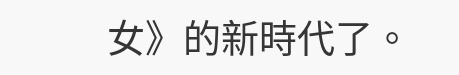女》的新時代了。